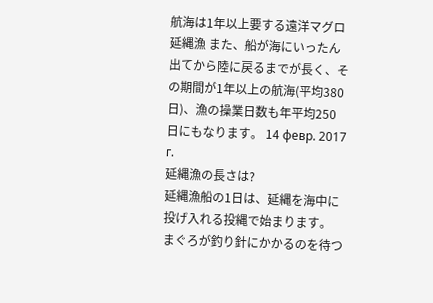航海は1年以上要する遠洋マグロ延縄漁 また、船が海にいったん出てから陸に戻るまでが長く、その期間が1年以上の航海(平均380日)、漁の操業日数も年平均250日にもなります。 14 февр. 2017 г.
延縄漁の長さは?
延縄漁船の1日は、延縄を海中に投げ入れる投縄で始まります。 まぐろが釣り針にかかるのを待つ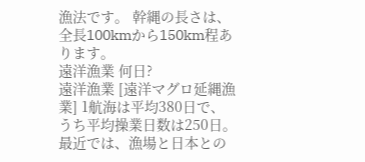漁法です。 幹縄の長さは、全長100kmから150km程あります。
遠洋漁業 何日?
遠洋漁業 [遠洋マグロ延縄漁業] 1航海は平均380日で、うち平均操業日数は250日。 最近では、漁場と日本との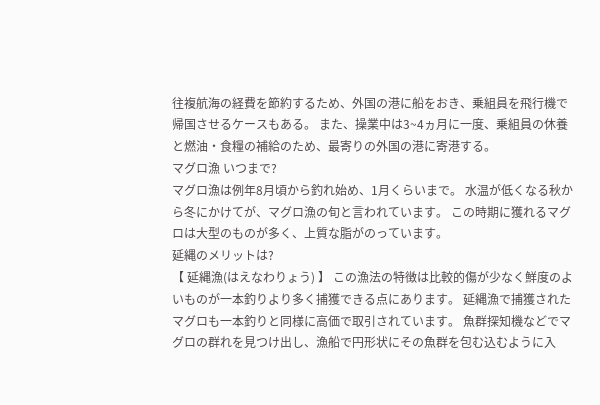往複航海の経費を節約するため、外国の港に船をおき、乗組員を飛行機で帰国させるケースもある。 また、操業中は3~4ヵ月に一度、乗組員の休養と燃油・食糧の補給のため、最寄りの外国の港に寄港する。
マグロ漁 いつまで?
マグロ漁は例年8月頃から釣れ始め、1月くらいまで。 水温が低くなる秋から冬にかけてが、マグロ漁の旬と言われています。 この時期に獲れるマグロは大型のものが多く、上質な脂がのっています。
延縄のメリットは?
【 延縄漁(はえなわりょう) 】 この漁法の特徴は比較的傷が少なく鮮度のよいものが一本釣りより多く捕獲できる点にあります。 延縄漁で捕獲されたマグロも一本釣りと同様に高価で取引されています。 魚群探知機などでマグロの群れを見つけ出し、漁船で円形状にその魚群を包む込むように入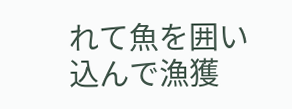れて魚を囲い込んで漁獲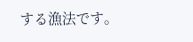する漁法です。